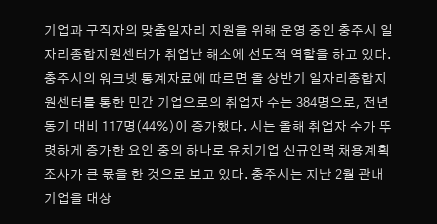기업과 구직자의 맞춤일자리 지원을 위해 운영 중인 충주시 일자리종합지원센터가 취업난 해소에 선도적 역할을 하고 있다. 충주시의 워크넷 통계자료에 따르면 올 상반기 일자리종합지원센터를 통한 민간 기업으로의 취업자 수는 384명으로, 전년 동기 대비 117명(44%)이 증가했다. 시는 올해 취업자 수가 뚜렷하게 증가한 요인 중의 하나로 유치기업 신규인력 채용계획 조사가 큰 몫을 한 것으로 보고 있다. 충주시는 지난 2월 관내 기업을 대상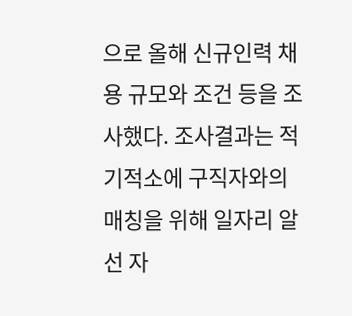으로 올해 신규인력 채용 규모와 조건 등을 조사했다. 조사결과는 적기적소에 구직자와의 매칭을 위해 일자리 알선 자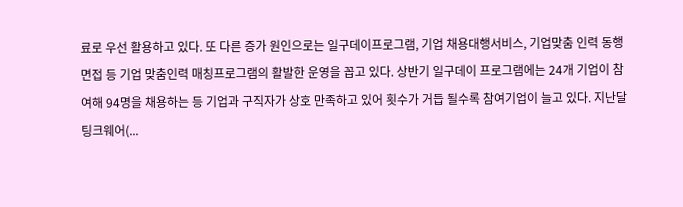료로 우선 활용하고 있다. 또 다른 증가 원인으로는 일구데이프로그램, 기업 채용대행서비스, 기업맞춤 인력 동행면접 등 기업 맞춤인력 매칭프로그램의 활발한 운영을 꼽고 있다. 상반기 일구데이 프로그램에는 24개 기업이 참여해 94명을 채용하는 등 기업과 구직자가 상호 만족하고 있어 횟수가 거듭 될수록 참여기업이 늘고 있다. 지난달 팅크웨어(...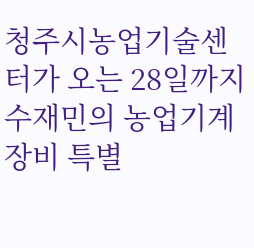청주시농업기술센터가 오는 28일까지 수재민의 농업기계장비 특별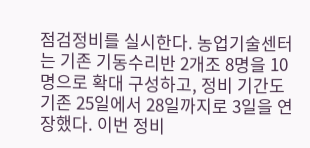점검정비를 실시한다. 농업기술센터는 기존 기동수리반 2개조 8명을 10명으로 확대 구성하고, 정비 기간도 기존 25일에서 28일까지로 3일을 연장했다. 이번 정비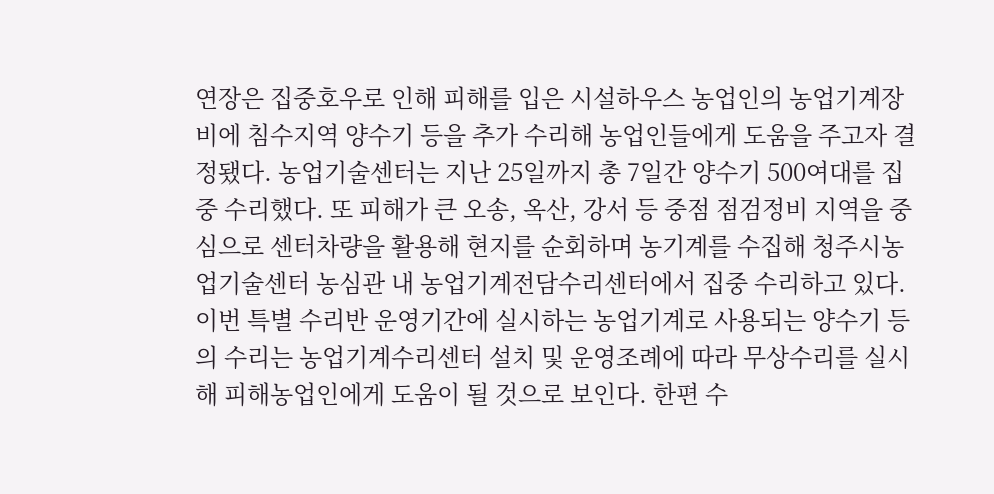연장은 집중호우로 인해 피해를 입은 시설하우스 농업인의 농업기계장비에 침수지역 양수기 등을 추가 수리해 농업인들에게 도움을 주고자 결정됐다. 농업기술센터는 지난 25일까지 총 7일간 양수기 500여대를 집중 수리했다. 또 피해가 큰 오송, 옥산, 강서 등 중점 점검정비 지역을 중심으로 센터차량을 활용해 현지를 순회하며 농기계를 수집해 청주시농업기술센터 농심관 내 농업기계전담수리센터에서 집중 수리하고 있다. 이번 특별 수리반 운영기간에 실시하는 농업기계로 사용되는 양수기 등의 수리는 농업기계수리센터 설치 및 운영조례에 따라 무상수리를 실시해 피해농업인에게 도움이 될 것으로 보인다. 한편 수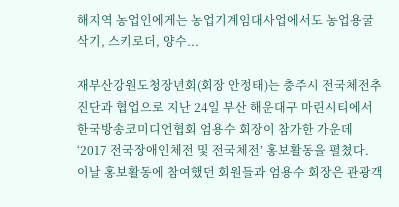해지역 농업인에게는 농업기계임대사업에서도 농업용굴삭기, 스키로더, 양수...

재부산강원도청장년회(회장 안정태)는 충주시 전국체전추진단과 협업으로 지난 24일 부산 해운대구 마린시티에서 한국방송코미디언협회 엄용수 회장이 참가한 가운데 ‘2017 전국장애인체전 및 전국체전’ 홍보활동을 펼쳤다. 이날 홍보활동에 참여했던 회원들과 엄용수 회장은 관광객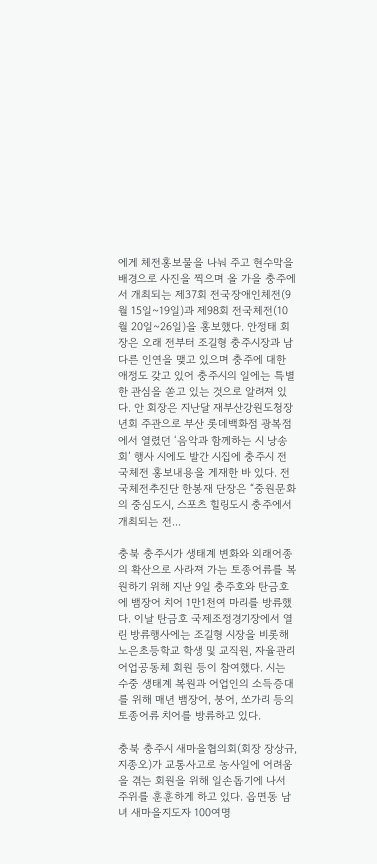에게 체전홍보물을 나눠 주고 현수막을 배경으로 사진을 찍으며 올 가을 충주에서 개최되는 제37회 전국장애인체전(9월 15일~19일)과 제98회 전국체전(10월 20일~26일)을 홍보했다. 안정태 회장은 오래 전부터 조길형 충주시장과 남다른 인연을 맺고 있으며 충주에 대한 애정도 갖고 있어 충주시의 일에는 특별한 관심을 쏟고 있는 것으로 알려져 있다. 안 회장은 지난달 재부산강원도청장년회 주관으로 부산 롯데백화점 광복점에서 열렸던 ‘음악과 함께하는 시 낭송회’ 행사 시에도 발간 시집에 충주시 전국체전 홍보내용을 게재한 바 있다. 전국체전추진단 한봉재 단장은 “중원문화의 중심도시, 스포츠 힐링도시 충주에서 개최되는 전...

충북 충주시가 생태계 변화와 외래어종의 확산으로 사라져 가는 토종어류를 복원하기 위해 지난 9일 충주호와 탄금호에 뱀장어 치어 1만1천여 마리를 방류했다. 이날 탄금호 국제조정경기장에서 열린 방류행사에는 조길형 시장을 비롯해 노은초등학교 학생 및 교직원, 자율관리어업공동체 회원 등이 참여했다. 시는 수중 생태계 복원과 어업인의 소득증대를 위해 매년 뱀장어, 붕어, 쏘가리 등의 토종어류 치어를 방류하고 있다.

충북 충주시 새마을협의회(회장 장상규, 지종오)가 교통사고로 농사일에 어려움을 겪는 회원을 위해 일손돕기에 나서 주위를 훈훈하게 하고 있다. 읍면동 남녀 새마을지도자 100여명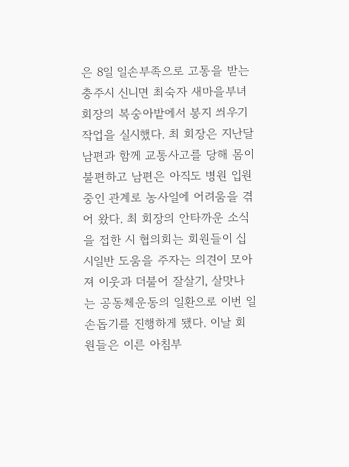은 8일 일손부족으로 고통을 받는 충주시 신니면 최숙자 새마을부녀회장의 복숭아밭에서 봉지 씌우기 작업을 실시했다. 최 회장은 지난달 남편과 함께 교통사고를 당해 몸이 불편하고 남편은 아직도 병원 입원 중인 관계로 농사일에 어려움을 겪어 왔다. 최 회장의 안타까운 소식을 접한 시 협의회는 회원들이 십시일반 도움을 주자는 의견이 모아져 이웃과 더불어 잘살기, 살맛나는 공동체운동의 일환으로 이번 일손돕기를 진행하게 됐다. 이날 회원들은 이른 아침부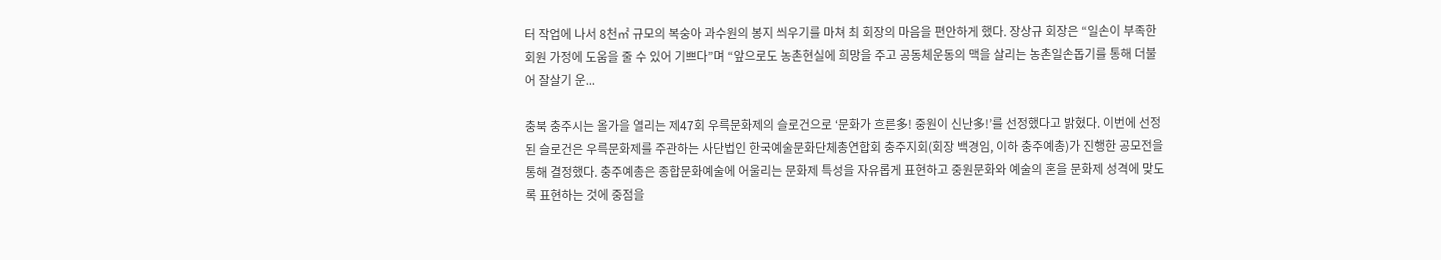터 작업에 나서 8천㎡ 규모의 복숭아 과수원의 봉지 씌우기를 마쳐 최 회장의 마음을 편안하게 했다. 장상규 회장은 “일손이 부족한 회원 가정에 도움을 줄 수 있어 기쁘다”며 “앞으로도 농촌현실에 희망을 주고 공동체운동의 맥을 살리는 농촌일손돕기를 통해 더불어 잘살기 운...

충북 충주시는 올가을 열리는 제47회 우륵문화제의 슬로건으로 ‘문화가 흐른多! 중원이 신난多!’를 선정했다고 밝혔다. 이번에 선정된 슬로건은 우륵문화제를 주관하는 사단법인 한국예술문화단체총연합회 충주지회(회장 백경임, 이하 충주예총)가 진행한 공모전을 통해 결정했다. 충주예총은 종합문화예술에 어울리는 문화제 특성을 자유롭게 표현하고 중원문화와 예술의 혼을 문화제 성격에 맞도록 표현하는 것에 중점을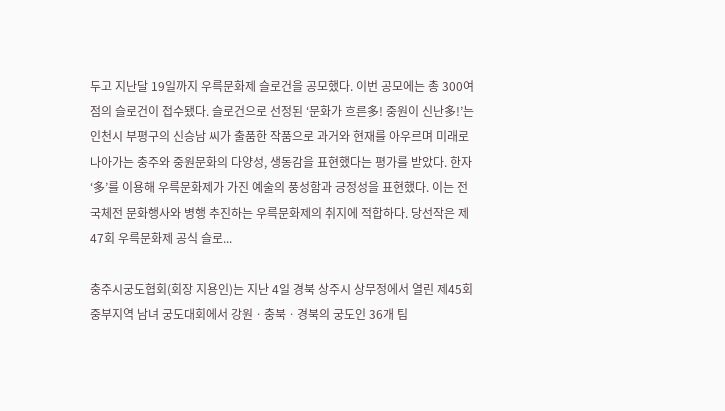두고 지난달 19일까지 우륵문화제 슬로건을 공모했다. 이번 공모에는 총 300여점의 슬로건이 접수됐다. 슬로건으로 선정된 ‘문화가 흐른多! 중원이 신난多!’는 인천시 부평구의 신승남 씨가 출품한 작품으로 과거와 현재를 아우르며 미래로 나아가는 충주와 중원문화의 다양성, 생동감을 표현했다는 평가를 받았다. 한자 ‘多’를 이용해 우륵문화제가 가진 예술의 풍성함과 긍정성을 표현했다. 이는 전국체전 문화행사와 병행 추진하는 우륵문화제의 취지에 적합하다. 당선작은 제47회 우륵문화제 공식 슬로...

충주시궁도협회(회장 지용인)는 지난 4일 경북 상주시 상무정에서 열린 제45회 중부지역 남녀 궁도대회에서 강원ㆍ충북ㆍ경북의 궁도인 36개 팀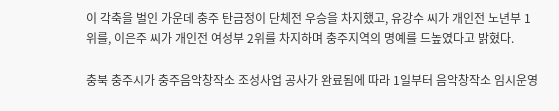이 각축을 벌인 가운데 충주 탄금정이 단체전 우승을 차지했고, 유강수 씨가 개인전 노년부 1위를, 이은주 씨가 개인전 여성부 2위를 차지하며 충주지역의 명예를 드높였다고 밝혔다.

충북 충주시가 충주음악창작소 조성사업 공사가 완료됨에 따라 1일부터 음악창작소 임시운영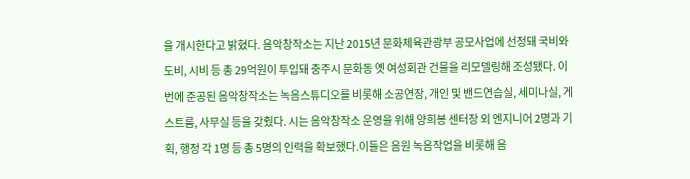을 개시한다고 밝혔다. 음악창작소는 지난 2015년 문화체육관광부 공모사업에 선정돼 국비와 도비, 시비 등 총 29억원이 투입돼 충주시 문화동 옛 여성회관 건물을 리모델링해 조성됐다. 이번에 준공된 음악창작소는 녹음스튜디오를 비롯해 소공연장, 개인 및 밴드연습실, 세미나실, 게스트룸, 사무실 등을 갖췄다. 시는 음악창작소 운영을 위해 양희봉 센터장 외 엔지니어 2명과 기획, 행정 각 1명 등 총 5명의 인력을 확보했다.이들은 음원 녹음작업을 비롯해 음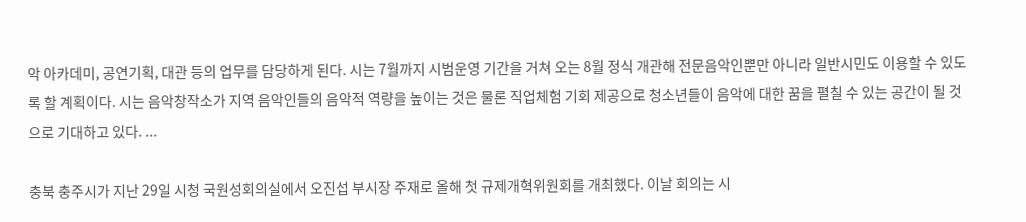악 아카데미, 공연기획, 대관 등의 업무를 담당하게 된다. 시는 7월까지 시범운영 기간을 거쳐 오는 8월 정식 개관해 전문음악인뿐만 아니라 일반시민도 이용할 수 있도록 할 계획이다. 시는 음악창작소가 지역 음악인들의 음악적 역량을 높이는 것은 물론 직업체험 기회 제공으로 청소년들이 음악에 대한 꿈을 펼칠 수 있는 공간이 될 것으로 기대하고 있다. ...

충북 충주시가 지난 29일 시청 국원성회의실에서 오진섭 부시장 주재로 올해 첫 규제개혁위원회를 개최했다. 이날 회의는 시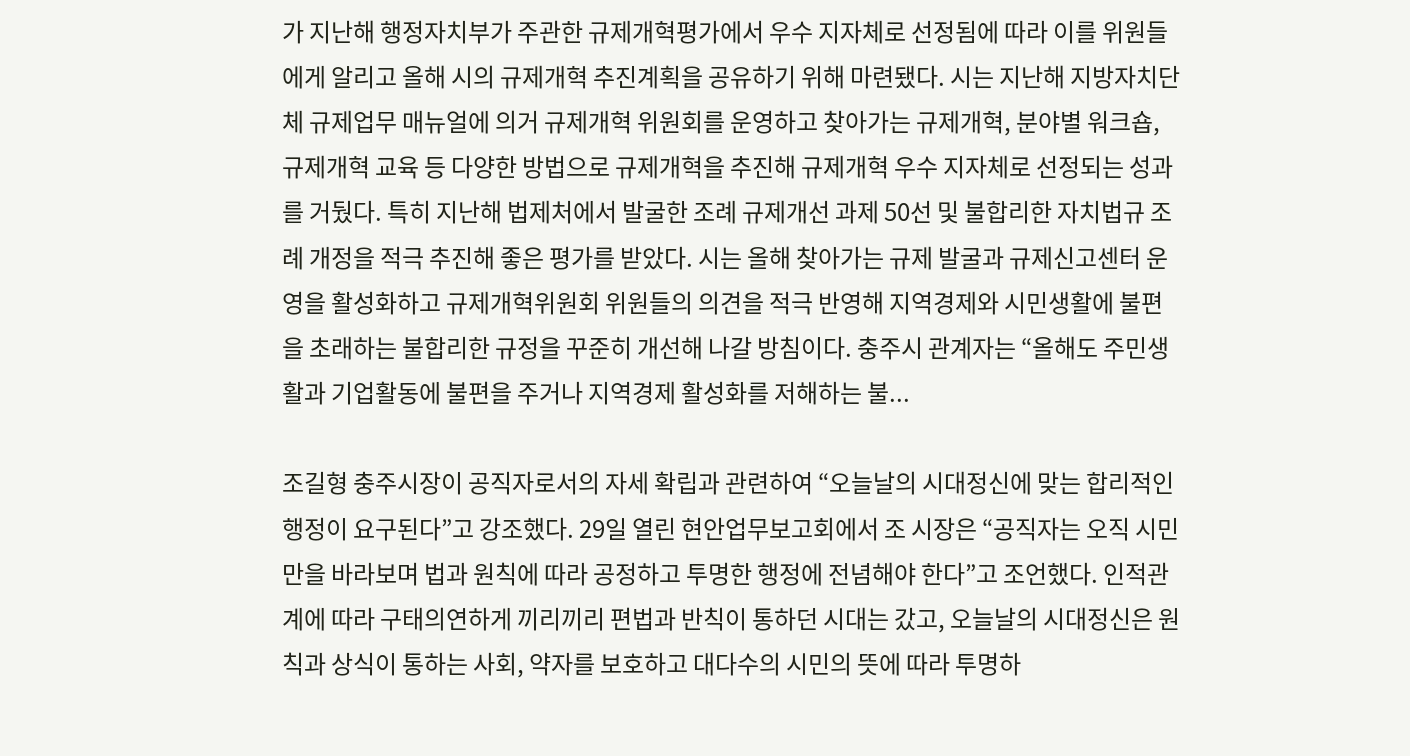가 지난해 행정자치부가 주관한 규제개혁평가에서 우수 지자체로 선정됨에 따라 이를 위원들에게 알리고 올해 시의 규제개혁 추진계획을 공유하기 위해 마련됐다. 시는 지난해 지방자치단체 규제업무 매뉴얼에 의거 규제개혁 위원회를 운영하고 찾아가는 규제개혁, 분야별 워크숍, 규제개혁 교육 등 다양한 방법으로 규제개혁을 추진해 규제개혁 우수 지자체로 선정되는 성과를 거뒀다. 특히 지난해 법제처에서 발굴한 조례 규제개선 과제 50선 및 불합리한 자치법규 조례 개정을 적극 추진해 좋은 평가를 받았다. 시는 올해 찾아가는 규제 발굴과 규제신고센터 운영을 활성화하고 규제개혁위원회 위원들의 의견을 적극 반영해 지역경제와 시민생활에 불편을 초래하는 불합리한 규정을 꾸준히 개선해 나갈 방침이다. 충주시 관계자는 “올해도 주민생활과 기업활동에 불편을 주거나 지역경제 활성화를 저해하는 불...

조길형 충주시장이 공직자로서의 자세 확립과 관련하여 “오늘날의 시대정신에 맞는 합리적인 행정이 요구된다”고 강조했다. 29일 열린 현안업무보고회에서 조 시장은 “공직자는 오직 시민만을 바라보며 법과 원칙에 따라 공정하고 투명한 행정에 전념해야 한다”고 조언했다. 인적관계에 따라 구태의연하게 끼리끼리 편법과 반칙이 통하던 시대는 갔고, 오늘날의 시대정신은 원칙과 상식이 통하는 사회, 약자를 보호하고 대다수의 시민의 뜻에 따라 투명하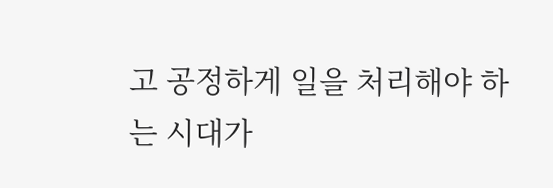고 공정하게 일을 처리해야 하는 시대가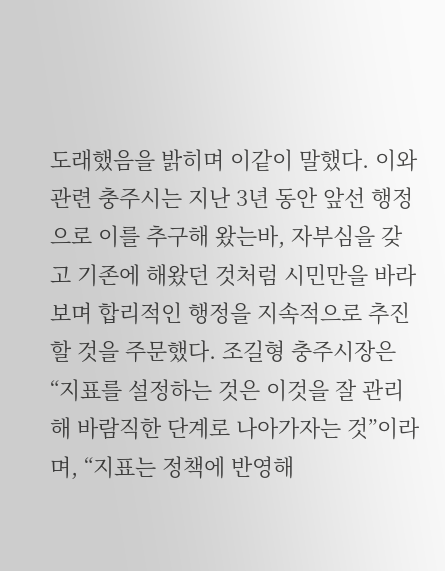도래했음을 밝히며 이같이 말했다. 이와 관련 충주시는 지난 3년 동안 앞선 행정으로 이를 추구해 왔는바, 자부심을 갖고 기존에 해왔던 것처럼 시민만을 바라보며 합리적인 행정을 지속적으로 추진할 것을 주문했다. 조길형 충주시장은 “지표를 설정하는 것은 이것을 잘 관리해 바람직한 단계로 나아가자는 것”이라며, “지표는 정책에 반영해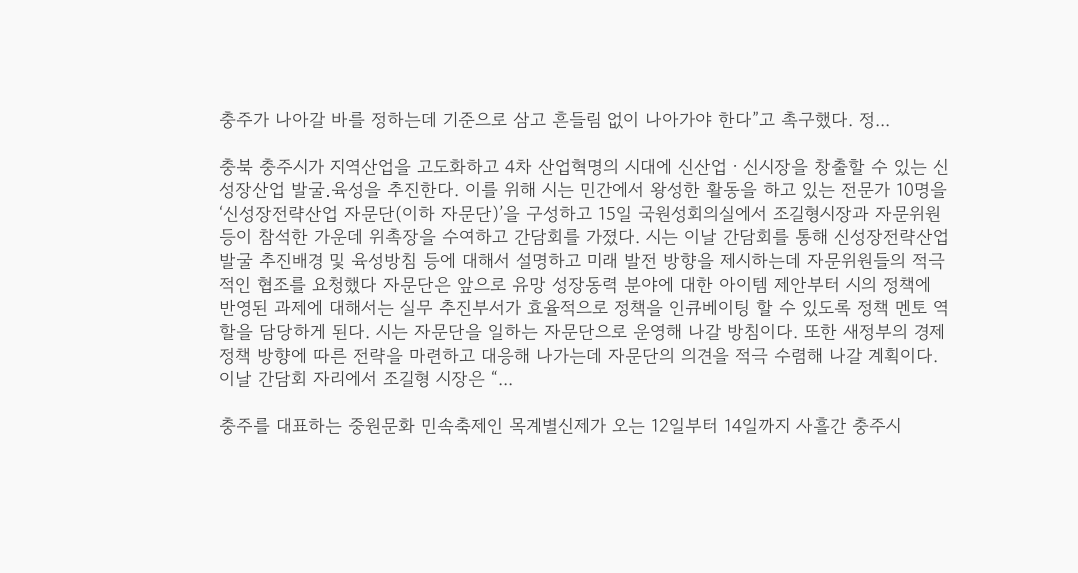충주가 나아갈 바를 정하는데 기준으로 삼고 흔들림 없이 나아가야 한다”고 촉구했다. 정...

충북 충주시가 지역산업을 고도화하고 4차 산업혁명의 시대에 신산업ㆍ신시장을 창출할 수 있는 신성장산업 발굴․육성을 추진한다. 이를 위해 시는 민간에서 왕성한 활동을 하고 있는 전문가 10명을 ‘신성장전략산업 자문단(이하 자문단)’을 구성하고 15일 국원성회의실에서 조길형시장과 자문위원 등이 참석한 가운데 위촉장을 수여하고 간담회를 가졌다. 시는 이날 간담회를 통해 신성장전략산업 발굴 추진배경 및 육성방침 등에 대해서 설명하고 미래 발전 방향을 제시하는데 자문위원들의 적극적인 협조를 요청했다 자문단은 앞으로 유망 성장동력 분야에 대한 아이템 제안부터 시의 정책에 반영된 과제에 대해서는 실무 추진부서가 효율적으로 정책을 인큐베이팅 할 수 있도록 정책 멘토 역할을 담당하게 된다. 시는 자문단을 일하는 자문단으로 운영해 나갈 방침이다. 또한 새정부의 경제정책 방향에 따른 전략을 마련하고 대응해 나가는데 자문단의 의견을 적극 수렴해 나갈 계획이다. 이날 간담회 자리에서 조길형 시장은 “...

충주를 대표하는 중원문화 민속축제인 목계별신제가 오는 12일부터 14일까지 사흘간 충주시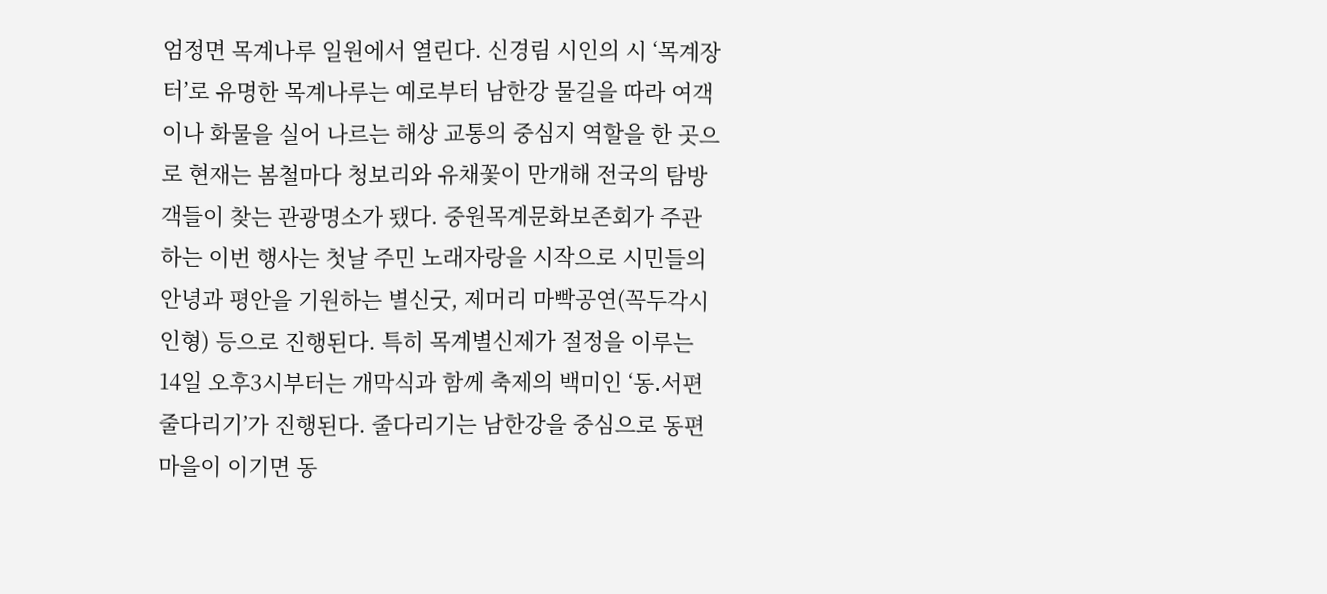엄정면 목계나루 일원에서 열린다. 신경림 시인의 시 ‘목계장터’로 유명한 목계나루는 예로부터 남한강 물길을 따라 여객이나 화물을 실어 나르는 해상 교통의 중심지 역할을 한 곳으로 현재는 봄철마다 청보리와 유채꽃이 만개해 전국의 탐방객들이 찾는 관광명소가 됐다. 중원목계문화보존회가 주관하는 이번 행사는 첫날 주민 노래자랑을 시작으로 시민들의 안녕과 평안을 기원하는 별신굿, 제머리 마빡공연(꼭두각시 인형) 등으로 진행된다. 특히 목계별신제가 절정을 이루는 14일 오후3시부터는 개막식과 함께 축제의 백미인 ‘동․서편 줄다리기’가 진행된다. 줄다리기는 남한강을 중심으로 동편마을이 이기면 동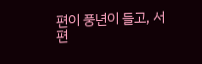편이 풍년이 들고, 서편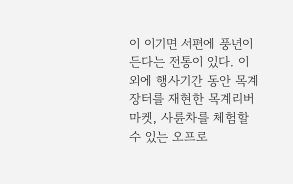이 이기면 서편에 풍년이 든다는 전통이 있다. 이 외에 행사기간 동안 목계장터를 재현한 목계리버마켓, 사륜차를 체험할 수 있는 오프로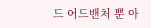드 어드밴처 뿐 아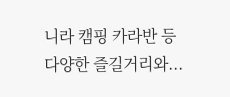니라 캠핑 카라반 등 다양한 즐길거리와...